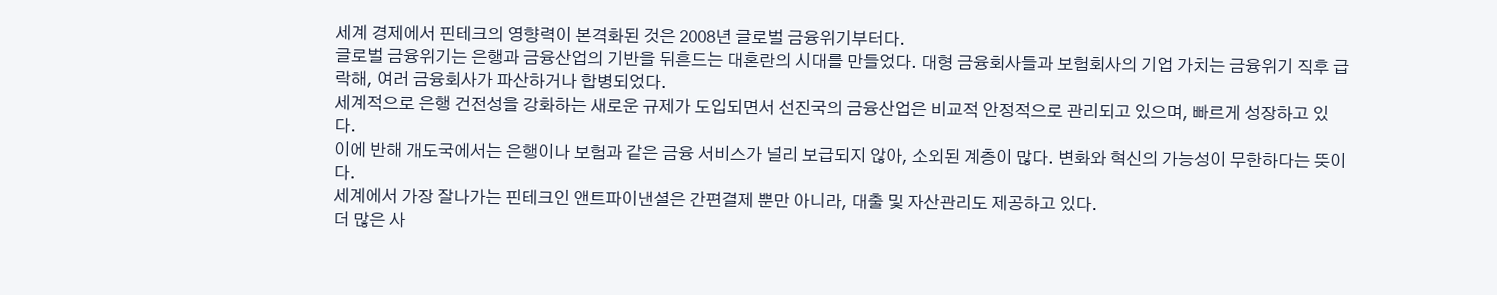세계 경제에서 핀테크의 영향력이 본격화된 것은 2008년 글로벌 금융위기부터다.
글로벌 금융위기는 은행과 금융산업의 기반을 뒤흔드는 대혼란의 시대를 만들었다. 대형 금융회사들과 보험회사의 기업 가치는 금융위기 직후 급락해, 여러 금융회사가 파산하거나 합병되었다.
세계적으로 은행 건전성을 강화하는 새로운 규제가 도입되면서 선진국의 금융산업은 비교적 안정적으로 관리되고 있으며, 빠르게 성장하고 있다.
이에 반해 개도국에서는 은행이나 보험과 같은 금융 서비스가 널리 보급되지 않아, 소외된 계층이 많다. 변화와 혁신의 가능성이 무한하다는 뜻이다.
세계에서 가장 잘나가는 핀테크인 앤트파이낸셜은 간편결제 뿐만 아니라, 대출 및 자산관리도 제공하고 있다.
더 많은 사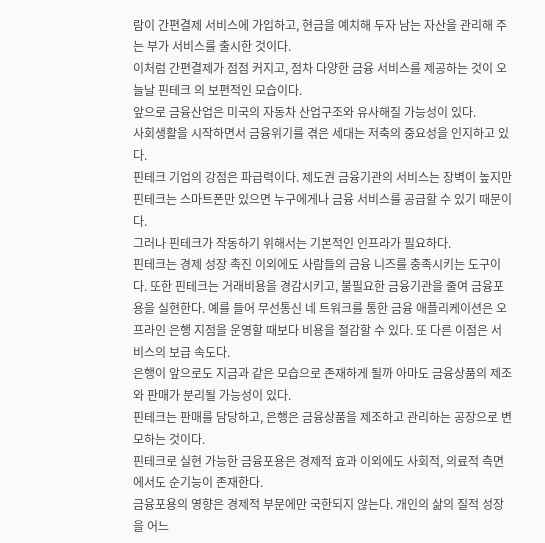람이 간편결제 서비스에 가입하고, 현금을 예치해 두자 남는 자산을 관리해 주는 부가 서비스를 출시한 것이다.
이처럼 간편결제가 점점 커지고, 점차 다양한 금융 서비스를 제공하는 것이 오늘날 핀테크 의 보편적인 모습이다.
앞으로 금융산업은 미국의 자동차 산업구조와 유사해질 가능성이 있다.
사회생활을 시작하면서 금융위기를 겪은 세대는 저축의 중요성을 인지하고 있다.
핀테크 기업의 강점은 파급력이다. 제도권 금융기관의 서비스는 장벽이 높지만 핀테크는 스마트폰만 있으면 누구에게나 금융 서비스를 공급할 수 있기 때문이다.
그러나 핀테크가 작동하기 위해서는 기본적인 인프라가 필요하다.
핀테크는 경제 성장 촉진 이외에도 사람들의 금융 니즈를 충족시키는 도구이다. 또한 핀테크는 거래비용을 경감시키고, 불필요한 금융기관을 줄여 금융포용을 실현한다. 예를 들어 무선통신 네 트워크를 통한 금융 애플리케이션은 오프라인 은행 지점을 운영할 때보다 비용을 절감할 수 있다. 또 다른 이점은 서비스의 보급 속도다.
은행이 앞으로도 지금과 같은 모습으로 존재하게 될까 아마도 금융상품의 제조와 판매가 분리될 가능성이 있다.
핀테크는 판매를 담당하고, 은행은 금융상품을 제조하고 관리하는 공장으로 변모하는 것이다.
핀테크로 실현 가능한 금융포용은 경제적 효과 이외에도 사회적, 의료적 측면에서도 순기능이 존재한다.
금융포용의 영향은 경제적 부문에만 국한되지 않는다. 개인의 삶의 질적 성장을 어느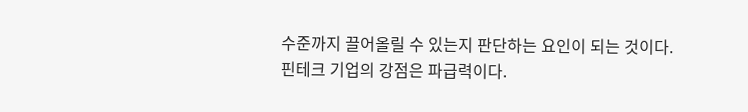수준까지 끌어올릴 수 있는지 판단하는 요인이 되는 것이다.
핀테크 기업의 강점은 파급력이다.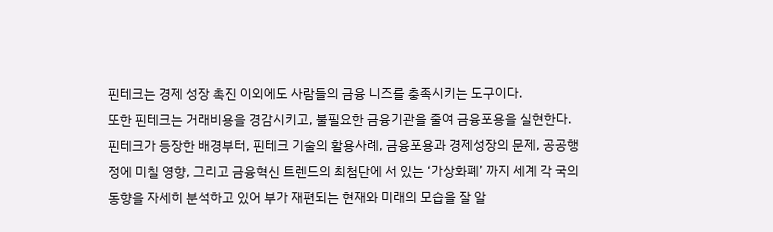핀테크는 경제 성장 촉진 이외에도 사람들의 금융 니즈를 충족시키는 도구이다.
또한 핀테크는 거래비용을 경감시키고, 불필요한 금융기관을 줄여 금융포용을 실현한다.
핀테크가 등장한 배경부터, 핀테크 기술의 활용사례, 금융포용과 경제성장의 문제, 공공행정에 미칠 영향, 그리고 금융혁신 트렌드의 최첨단에 서 있는 ‘가상화폐’ 까지 세계 각 국의 동향을 자세히 분석하고 있어 부가 재편되는 현재와 미래의 모습을 잘 알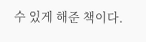수 있게 해준 책이다.